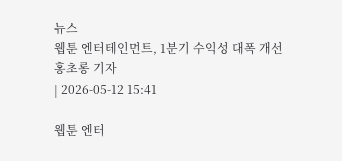뉴스
웹툰 엔터테인먼트, 1분기 수익성 대폭 개선
홍초롱 기자
| 2026-05-12 15:41

웹툰 엔터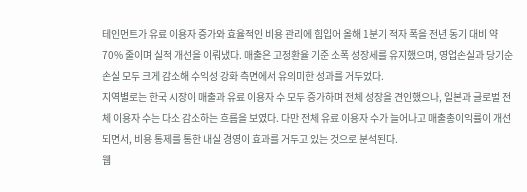테인먼트가 유료 이용자 증가와 효율적인 비용 관리에 힘입어 올해 1분기 적자 폭을 전년 동기 대비 약 70% 줄이며 실적 개선을 이뤄냈다. 매출은 고정환율 기준 소폭 성장세를 유지했으며, 영업손실과 당기순손실 모두 크게 감소해 수익성 강화 측면에서 유의미한 성과를 거두었다.
지역별로는 한국 시장이 매출과 유료 이용자 수 모두 증가하며 전체 성장을 견인했으나, 일본과 글로벌 전체 이용자 수는 다소 감소하는 흐름을 보였다. 다만 전체 유료 이용자 수가 늘어나고 매출총이익률이 개선되면서, 비용 통제를 통한 내실 경영이 효과를 거두고 있는 것으로 분석된다.
웹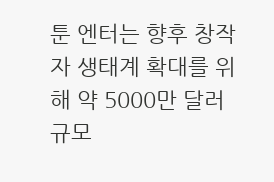툰 엔터는 향후 창작자 생태계 확대를 위해 약 5000만 달러 규모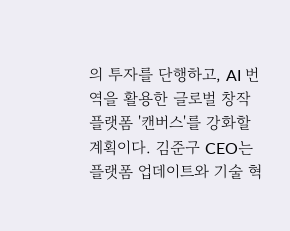의 투자를 단행하고, AI 번역을 활용한 글로벌 창작 플랫폼 '캔버스'를 강화할 계획이다. 김준구 CEO는 플랫폼 업데이트와 기술 혁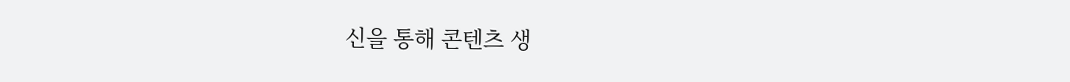신을 통해 콘텐츠 생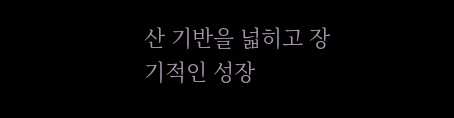산 기반을 넓히고 장기적인 성장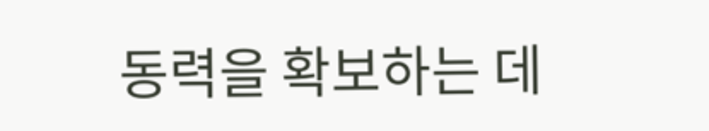동력을 확보하는 데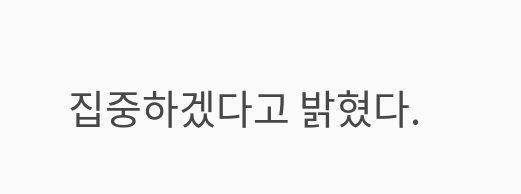집중하겠다고 밝혔다.